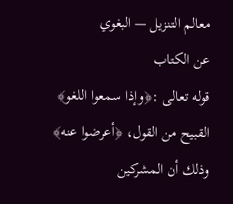معالم التنزيل — البغوي
عن الكتاب
قوله تعالى :﴿وإذا سمعوا اللغو﴾ القبيح من القول، ﴿أعرضوا عنه﴾ وذلك أن المشركين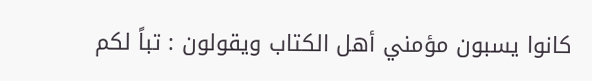كانوا يسبون مؤمني أهل الكتاب ويقولون : تباً لكم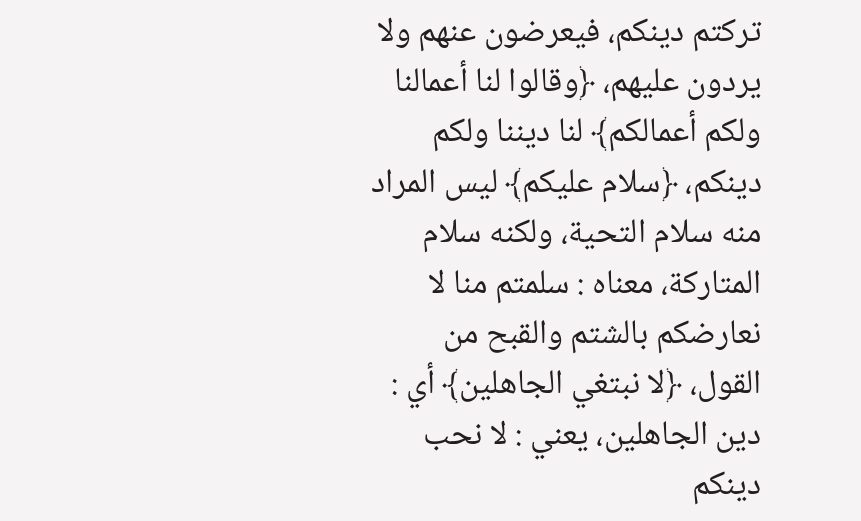تركتم دينكم، فيعرضون عنهم ولا يردون عليهم، ﴿وقالوا لنا أعمالنا ولكم أعمالكم﴾ لنا ديننا ولكم دينكم، ﴿سلام عليكم﴾ ليس المراد منه سلام التحية، ولكنه سلام المتاركة، معناه : سلمتم منا لا نعارضكم بالشتم والقبح من القول، ﴿لا نبتغي الجاهلين﴾ أي : دين الجاهلين، يعني : لا نحب دينكم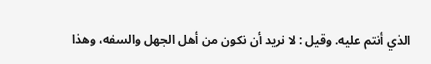الذي أنتم عليه. وقيل : لا نريد أن نكون من أهل الجهل والسفه، وهذا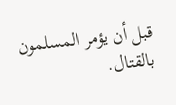قبل أن يؤمر المسلمون بالقتال.